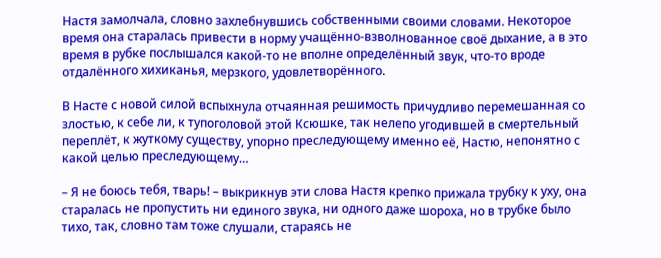Настя замолчала, словно захлебнувшись собственными своими словами. Некоторое время она старалась привести в норму учащённо-взволнованное своё дыхание, а в это время в рубке послышался какой-то не вполне определённый звук, что-то вроде отдалённого хихиканья, мерзкого, удовлетворённого.

В Насте с новой силой вспыхнула отчаянная решимость причудливо перемешанная со злостью, к себе ли, к тупоголовой этой Ксюшке, так нелепо угодившей в смертельный переплёт, к жуткому существу, упорно преследующему именно её, Настю, непонятно с какой целью преследующему…

– Я не боюсь тебя, тварь! – выкрикнув эти слова Настя крепко прижала трубку к уху, она старалась не пропустить ни единого звука, ни одного даже шороха, но в трубке было тихо, так, словно там тоже слушали, стараясь не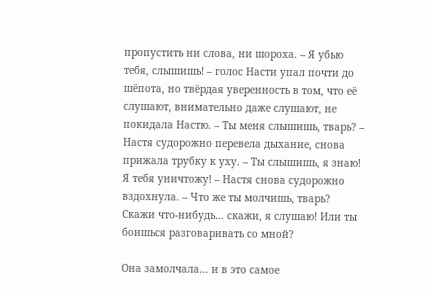пропустить ни слова, ни шороха. – Я убью тебя, слышишь! – голос Насти упал почти до шёпота, но твёрдая уверенность в том, что её слушают, внимательно даже слушают, не покидала Настю. – Ты меня слышишь, тварь? – Настя судорожно перевела дыхание, снова прижала трубку к уху. – Ты слышишь, я знаю! Я тебя уничтожу! – Настя снова судорожно вздохнула. – Что же ты молчишь, тварь? Скажи что-нибудь… скажи, я слушаю! Или ты боишься разговаривать со мной?

Она замолчала… и в это самое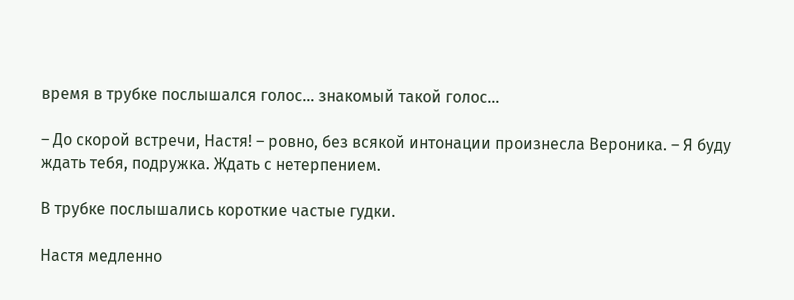время в трубке послышался голос… знакомый такой голос…

– До скорой встречи, Настя! – ровно, без всякой интонации произнесла Вероника. – Я буду ждать тебя, подружка. Ждать с нетерпением.

В трубке послышались короткие частые гудки.

Настя медленно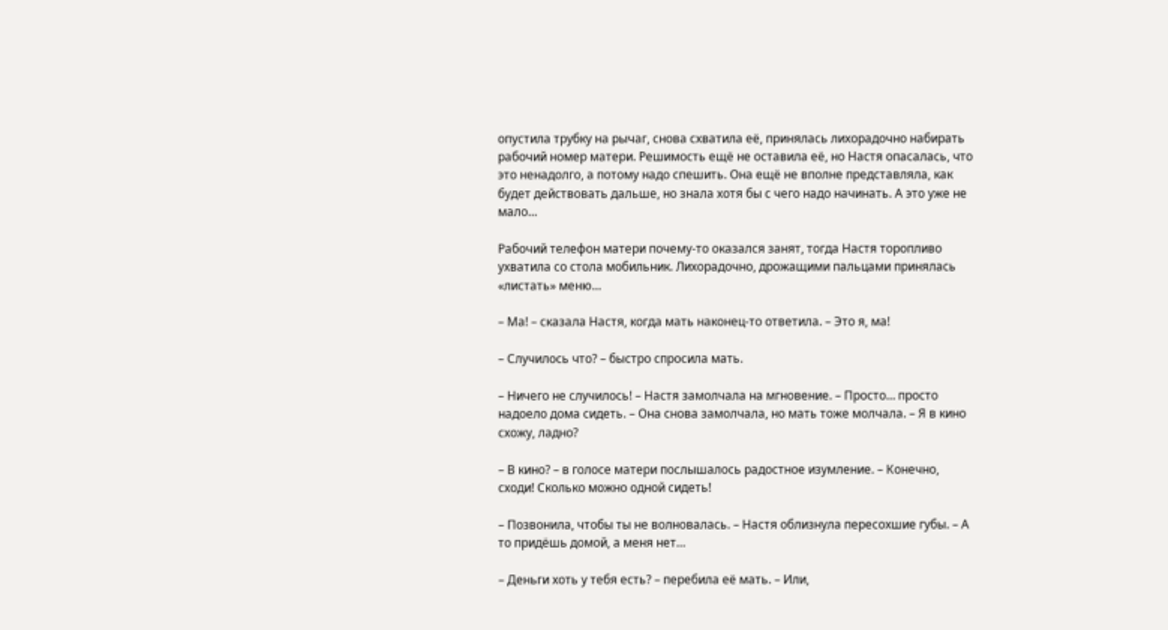опустила трубку на рычаг, снова схватила её, принялась лихорадочно набирать рабочий номер матери. Решимость ещё не оставила её, но Настя опасалась, что это ненадолго, а потому надо спешить. Она ещё не вполне представляла, как будет действовать дальше, но знала хотя бы с чего надо начинать. А это уже не мало…

Рабочий телефон матери почему-то оказался занят, тогда Настя торопливо ухватила со стола мобильник. Лихорадочно, дрожащими пальцами принялась «листать» меню…

– Ма! – сказала Настя, когда мать наконец-то ответила. – Это я, ма!

– Случилось что? – быстро спросила мать.

– Ничего не случилось! – Настя замолчала на мгновение. – Просто… просто надоело дома сидеть. – Она снова замолчала, но мать тоже молчала. – Я в кино схожу, ладно?

– В кино? – в голосе матери послышалось радостное изумление. – Конечно, сходи! Сколько можно одной сидеть!

– Позвонила, чтобы ты не волновалась. – Настя облизнула пересохшие губы. – А то придёшь домой, а меня нет…

– Деньги хоть у тебя есть? – перебила её мать. – Или,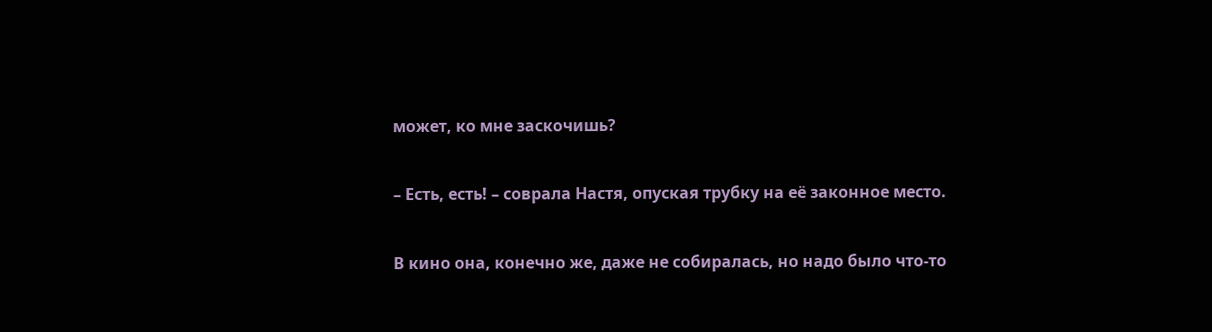может, ко мне заскочишь?

– Есть, есть! – соврала Настя, опуская трубку на её законное место.

В кино она, конечно же, даже не собиралась, но надо было что-то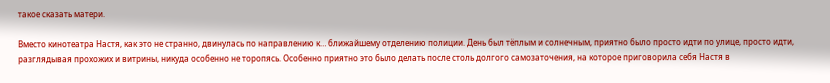такое сказать матери.

Вместо кинотеатра Настя, как это не странно, двинулась по направлению к… ближайшему отделению полиции. День был тёплым и солнечным, приятно было просто идти по улице, просто идти, разглядывая прохожих и витрины, никуда особенно не торопясь. Особенно приятно это было делать после столь долгого самозаточения, на которое приговорила себя Настя в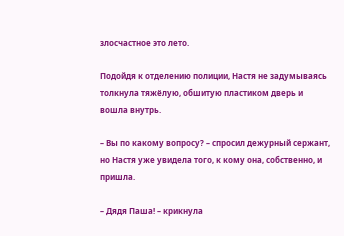злосчастное это лето.

Подойдя к отделению полиции, Настя не задумываясь толкнула тяжёлую, обшитую пластиком дверь и вошла внутрь.

– Вы по какому вопросу? – спросил дежурный сержант, но Настя уже увидела того, к кому она, собственно, и пришла.

– Дядя Паша! – крикнула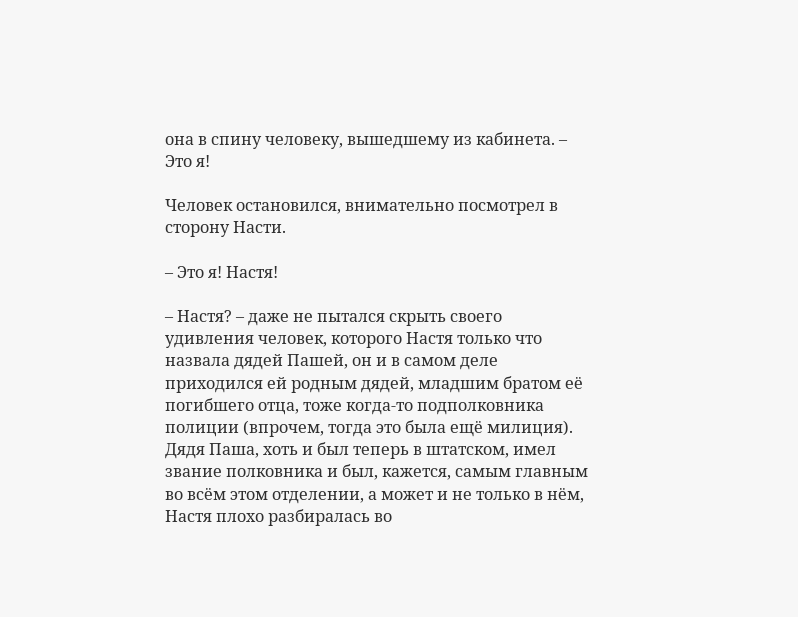она в спину человеку, вышедшему из кабинета. – Это я!

Человек остановился, внимательно посмотрел в сторону Насти.

– Это я! Настя!

– Настя? – даже не пытался скрыть своего удивления человек, которого Настя только что назвала дядей Пашей, он и в самом деле приходился ей родным дядей, младшим братом её погибшего отца, тоже когда-то подполковника полиции (впрочем, тогда это была ещё милиция). Дядя Паша, хоть и был теперь в штатском, имел звание полковника и был, кажется, самым главным во всём этом отделении, а может и не только в нём, Настя плохо разбиралась во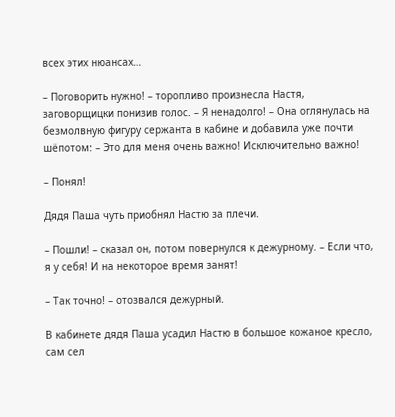всех этих нюансах…

– Поговорить нужно! – торопливо произнесла Настя, заговорщицки понизив голос. – Я ненадолго! – Она оглянулась на безмолвную фигуру сержанта в кабине и добавила уже почти шёпотом: – Это для меня очень важно! Исключительно важно!

– Понял!

Дядя Паша чуть приобнял Настю за плечи.

– Пошли! – сказал он, потом повернулся к дежурному. – Если что, я у себя! И на некоторое время занят!

– Так точно! – отозвался дежурный.

В кабинете дядя Паша усадил Настю в большое кожаное кресло, сам сел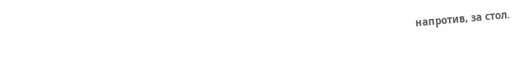напротив, за стол.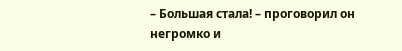– Большая стала! – проговорил он негромко и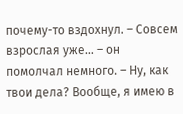почему-то вздохнул. – Совсем взрослая уже… – он помолчал немного. – Ну, как твои дела? Вообще, я имею в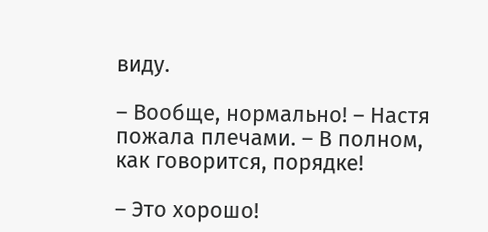виду.

– Вообще, нормально! – Настя пожала плечами. – В полном, как говорится, порядке!

– Это хорошо!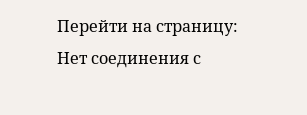Перейти на страницу:
Нет соединения с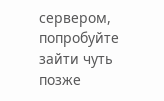сервером, попробуйте зайти чуть позже